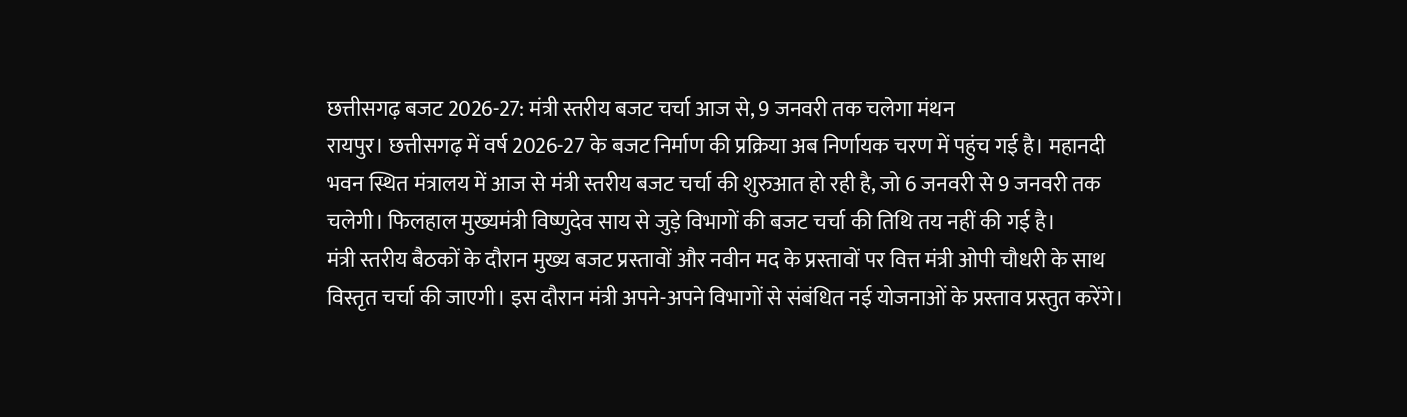छत्तीसगढ़ बजट 2026-27: मंत्री स्तरीय बजट चर्चा आज से, 9 जनवरी तक चलेगा मंथन
रायपुर। छत्तीसगढ़ में वर्ष 2026-27 के बजट निर्माण की प्रक्रिया अब निर्णायक चरण में पहुंच गई है। महानदी भवन स्थित मंत्रालय में आज से मंत्री स्तरीय बजट चर्चा की शुरुआत हो रही है, जो 6 जनवरी से 9 जनवरी तक चलेगी। फिलहाल मुख्यमंत्री विष्णुदेव साय से जुड़े विभागों की बजट चर्चा की तिथि तय नहीं की गई है।
मंत्री स्तरीय बैठकों के दौरान मुख्य बजट प्रस्तावों और नवीन मद के प्रस्तावों पर वित्त मंत्री ओपी चौधरी के साथ विस्तृत चर्चा की जाएगी। इस दौरान मंत्री अपने-अपने विभागों से संबंधित नई योजनाओं के प्रस्ताव प्रस्तुत करेंगे।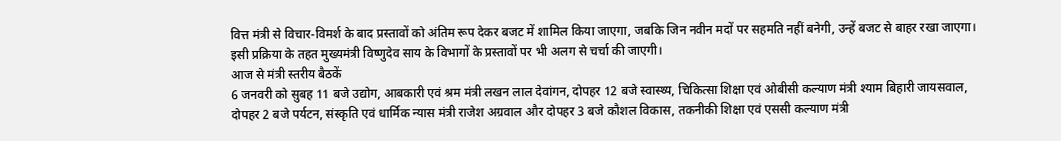वित्त मंत्री से विचार-विमर्श के बाद प्रस्तावों को अंतिम रूप देकर बजट में शामिल किया जाएगा, जबकि जिन नवीन मदों पर सहमति नहीं बनेगी, उन्हें बजट से बाहर रखा जाएगा। इसी प्रक्रिया के तहत मुख्यमंत्री विष्णुदेव साय के विभागों के प्रस्तावों पर भी अलग से चर्चा की जाएगी।
आज से मंत्री स्तरीय बैठकें
6 जनवरी को सुबह 11 बजे उद्योग, आबकारी एवं श्रम मंत्री लखन लाल देवांगन, दोपहर 12 बजे स्वास्थ्य, चिकित्सा शिक्षा एवं ओबीसी कल्याण मंत्री श्याम बिहारी जायसवाल, दोपहर 2 बजे पर्यटन, संस्कृति एवं धार्मिक न्यास मंत्री राजेश अग्रवाल और दोपहर 3 बजे कौशल विकास, तकनीकी शिक्षा एवं एससी कल्याण मंत्री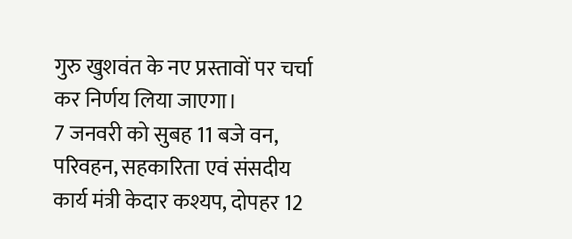गुरु खुशवंत के नए प्रस्तावों पर चर्चा कर निर्णय लिया जाएगा।
7 जनवरी को सुबह 11 बजे वन, परिवहन, सहकारिता एवं संसदीय कार्य मंत्री केदार कश्यप, दोपहर 12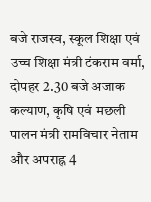बजे राजस्व, स्कूल शिक्षा एवं उच्च शिक्षा मंत्री टंकराम वर्मा, दोपहर 2.30 बजे अजाक कल्याण, कृषि एवं मछली पालन मंत्री रामविचार नेताम और अपराह्न 4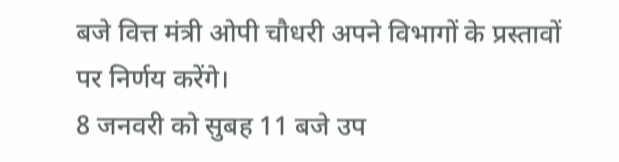बजे वित्त मंत्री ओपी चौधरी अपने विभागों के प्रस्तावों पर निर्णय करेंगे।
8 जनवरी को सुबह 11 बजे उप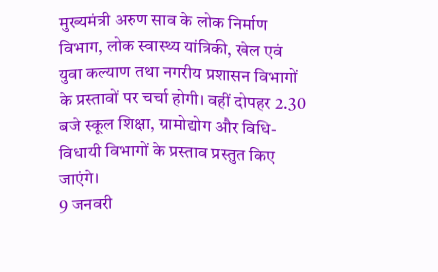मुख्यमंत्री अरुण साव के लोक निर्माण विभाग, लोक स्वास्थ्य यांत्रिकी, खेल एवं युवा कल्याण तथा नगरीय प्रशासन विभागों के प्रस्तावों पर चर्चा होगी। वहीं दोपहर 2.30 बजे स्कूल शिक्षा, ग्रामोद्योग और विधि-विधायी विभागों के प्रस्ताव प्रस्तुत किए जाएंगे।
9 जनवरी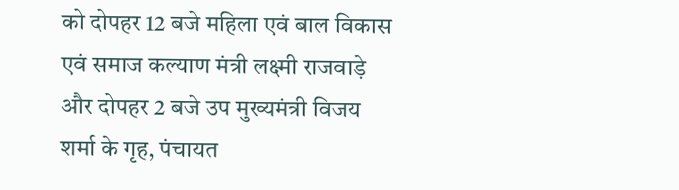को दोपहर 12 बजे महिला एवं बाल विकास एवं समाज कल्याण मंत्री लक्ष्मी राजवाड़े और दोपहर 2 बजे उप मुख्यमंत्री विजय शर्मा के गृह, पंचायत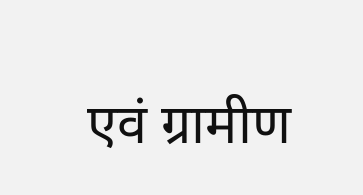एवं ग्रामीण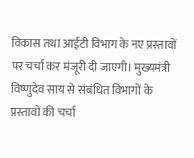विकास तथा आईटी विभाग के नए प्रस्तावों पर चर्चा कर मंजूरी दी जाएगी। मुख्यमंत्री विष्णुदेव साय से संबंधित विभागों के प्रस्तावों की चर्चा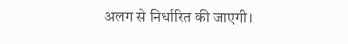अलग से निर्धारित की जाएगी।